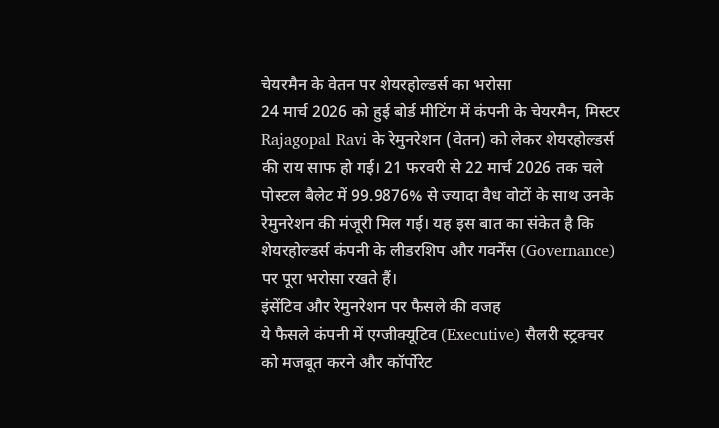चेयरमैन के वेतन पर शेयरहोल्डर्स का भरोसा
24 मार्च 2026 को हुई बोर्ड मीटिंग में कंपनी के चेयरमैन, मिस्टर Rajagopal Ravi के रेमुनरेशन (वेतन) को लेकर शेयरहोल्डर्स की राय साफ हो गई। 21 फरवरी से 22 मार्च 2026 तक चले पोस्टल बैलेट में 99.9876% से ज्यादा वैध वोटों के साथ उनके रेमुनरेशन की मंजूरी मिल गई। यह इस बात का संकेत है कि शेयरहोल्डर्स कंपनी के लीडरशिप और गवर्नेंस (Governance) पर पूरा भरोसा रखते हैं।
इंसेंटिव और रेमुनरेशन पर फैसले की वजह
ये फैसले कंपनी में एग्जीक्यूटिव (Executive) सैलरी स्ट्रक्चर को मजबूत करने और कॉर्पोरेट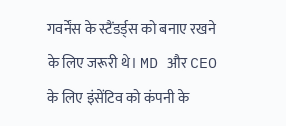गवर्नेंस के स्टैंडर्ड्स को बनाए रखने के लिए जरूरी थे। MD और CEO के लिए इंसेंटिव को कंपनी के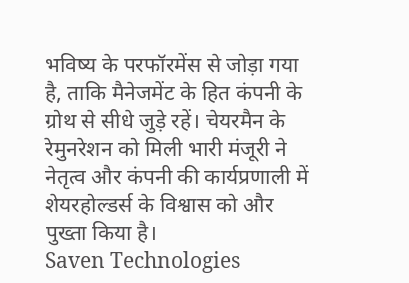भविष्य के परफॉरमेंस से जोड़ा गया है, ताकि मैनेजमेंट के हित कंपनी के ग्रोथ से सीधे जुड़े रहें। चेयरमैन के रेमुनरेशन को मिली भारी मंजूरी ने नेतृत्व और कंपनी की कार्यप्रणाली में शेयरहोल्डर्स के विश्वास को और पुख्ता किया है।
Saven Technologies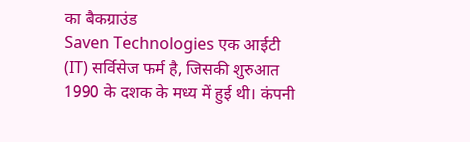का बैकग्राउंड
Saven Technologies एक आईटी (IT) सर्विसेज फर्म है, जिसकी शुरुआत 1990 के दशक के मध्य में हुई थी। कंपनी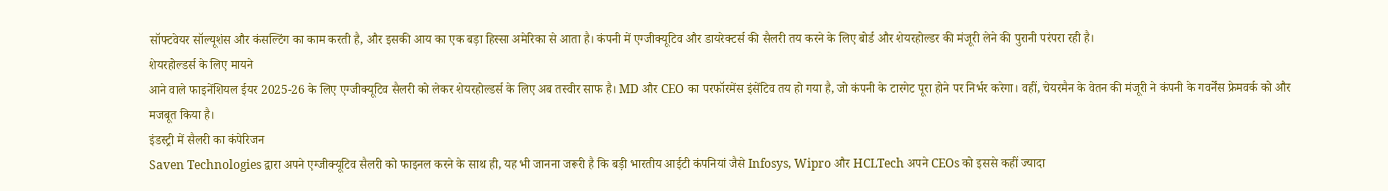सॉफ्टवेयर सॉल्यूशंस और कंसल्टिंग का काम करती है, और इसकी आय का एक बड़ा हिस्सा अमेरिका से आता है। कंपनी में एग्जीक्यूटिव और डायरेक्टर्स की सैलरी तय करने के लिए बोर्ड और शेयरहोल्डर की मंजूरी लेने की पुरानी परंपरा रही है।
शेयरहोल्डर्स के लिए मायने
आने वाले फाइनेंशियल ईयर 2025-26 के लिए एग्जीक्यूटिव सैलरी को लेकर शेयरहोल्डर्स के लिए अब तस्वीर साफ है। MD और CEO का परफॉरमेंस इंसेंटिव तय हो गया है, जो कंपनी के टारगेट पूरा होने पर निर्भर करेगा। वहीं, चेयरमैन के वेतन की मंजूरी ने कंपनी के गवर्नेंस फ्रेमवर्क को और मजबूत किया है।
इंडस्ट्री में सैलरी का कंपेरिजन
Saven Technologies द्वारा अपने एग्जीक्यूटिव सैलरी को फाइनल करने के साथ ही, यह भी जानना जरूरी है कि बड़ी भारतीय आईटी कंपनियां जैसे Infosys, Wipro और HCLTech अपने CEOs को इससे कहीं ज्यादा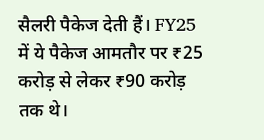सैलरी पैकेज देती हैं। FY25 में ये पैकेज आमतौर पर ₹25 करोड़ से लेकर ₹90 करोड़ तक थे।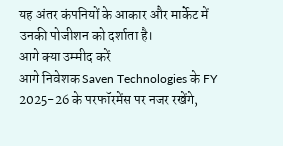यह अंतर कंपनियों के आकार और मार्केट में उनकी पोजीशन को दर्शाता है।
आगे क्या उम्मीद करें
आगे निवेशक Saven Technologies के FY 2025-26 के परफॉरमेंस पर नजर रखेंगे,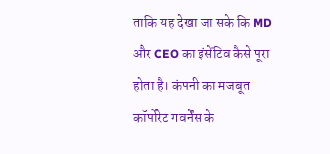ताकि यह देखा जा सके कि MD और CEO का इंसेंटिव कैसे पूरा होता है। कंपनी का मजबूत कॉर्पोरेट गवर्नेंस के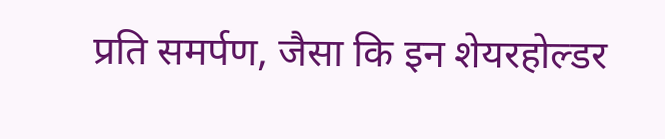प्रति समर्पण, जैसा कि इन शेयरहोल्डर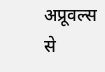अप्रूवल्स से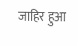जाहिर हुआ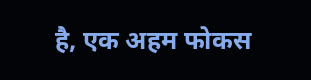है, एक अहम फोकस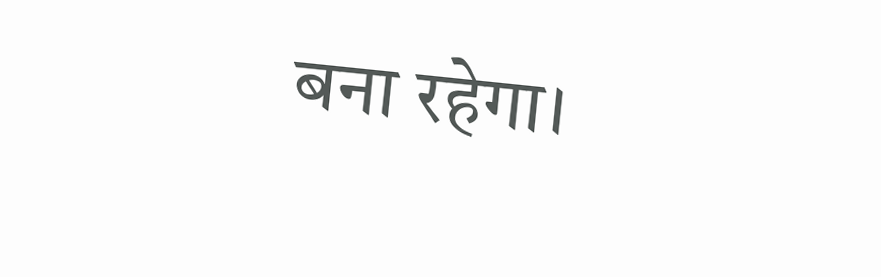बना रहेगा।